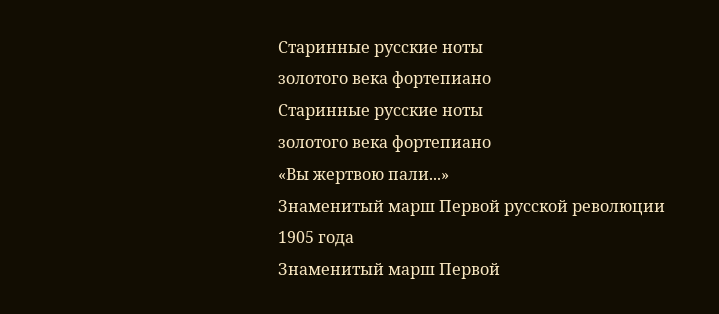Старинные русские ноты
золотого века фортепиано
Старинные русские ноты
золотого века фортепиано
«Вы жертвою пали...»
Знаменитый марш Первой русской революции 1905 года
Знаменитый марш Первой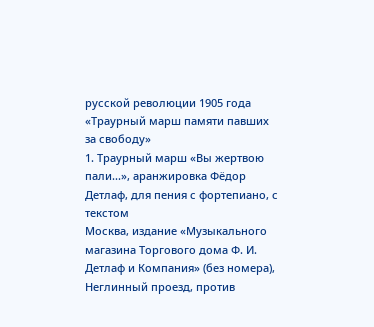русской революции 1905 года
«Траурный марш памяти павших за свободу»
1. Траурный марш «Вы жертвою пали...», аранжировка Фёдор Детлаф, для пения с фортепиано, с текстом
Москва, издание «Музыкального магазина Торгового дома Ф. И. Детлаф и Компания» (без номера), Неглинный проезд, против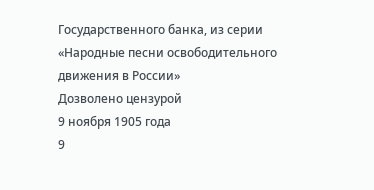Государственного банка, из серии «Народные песни освободительного движения в России»
Дозволено цензурой
9 ноября 1905 года
9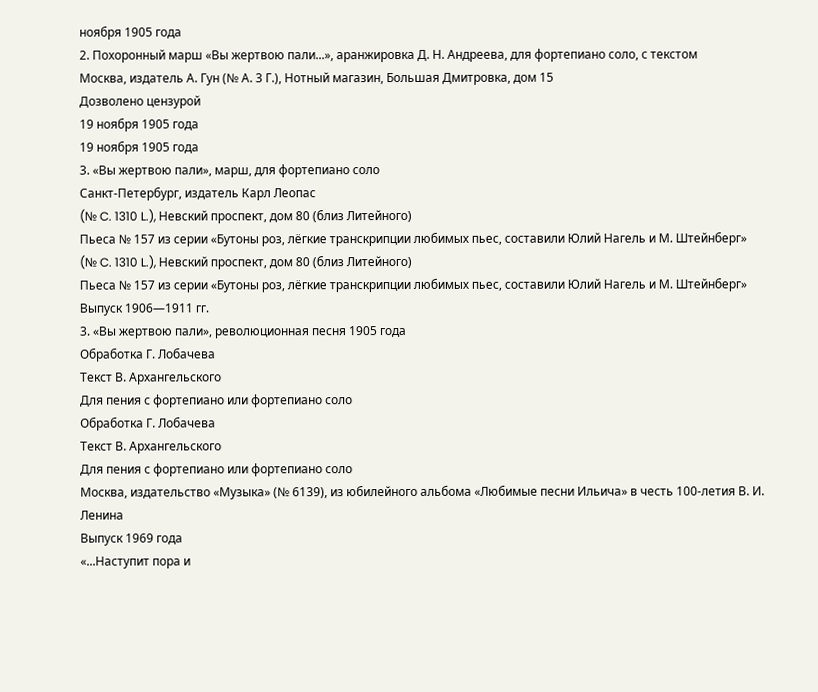ноября 1905 года
2. Похоронный марш «Вы жертвою пали...», аранжировка Д. Н. Андреева, для фортепиано соло, с текстом
Москва, издатель А. Гун (№ А. 3 Г.), Нотный магазин, Большая Дмитровка, дом 15
Дозволено цензурой
19 ноября 1905 года
19 ноября 1905 года
3. «Вы жертвою пали», марш, для фортепиано соло
Санкт-Петербург, издатель Карл Леопас
(№ C. 1310 L.), Невский проспект, дом 80 (близ Литейного)
Пьеса № 157 из серии «Бутоны роз, лёгкие транскрипции любимых пьес, составили Юлий Нагель и М. Штейнберг»
(№ C. 1310 L.), Невский проспект, дом 80 (близ Литейного)
Пьеса № 157 из серии «Бутоны роз, лёгкие транскрипции любимых пьес, составили Юлий Нагель и М. Штейнберг»
Выпуск 1906—1911 гг.
3. «Вы жертвою пали», революционная песня 1905 года
Обработка Г. Лобачева
Текст В. Архангельского
Для пения с фортепиано или фортепиано соло
Обработка Г. Лобачева
Текст В. Архангельского
Для пения с фортепиано или фортепиано соло
Москва, издательство «Музыка» (№ 6139), из юбилейного альбома «Любимые песни Ильича» в честь 100-летия В. И. Ленина
Выпуск 1969 года
«...Наступит пора и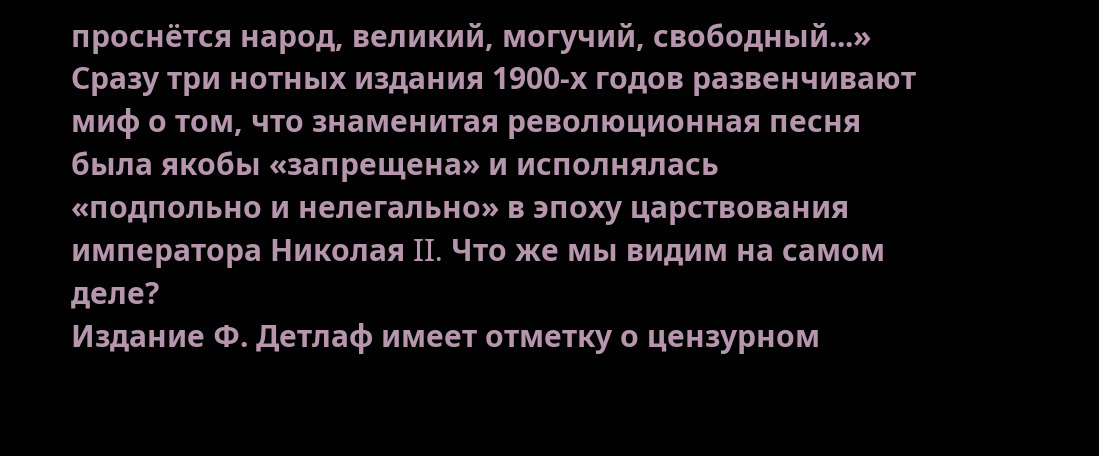проснётся народ, великий, могучий, свободный...»
Сразу три нотных издания 1900-х годов развенчивают миф о том, что знаменитая революционная песня была якобы «запрещена» и исполнялась «подпольно и нелегально» в эпоху царствования императора Николая II. Что же мы видим на самом деле?
Издание Ф. Детлаф имеет отметку о цензурном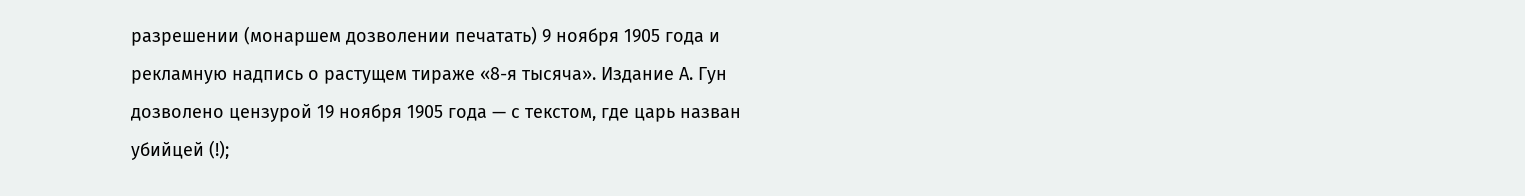разрешении (монаршем дозволении печатать) 9 ноября 1905 года и рекламную надпись о растущем тираже «8-я тысяча». Издание А. Гун дозволено цензурой 19 ноября 1905 года — с текстом, где царь назван убийцей (!);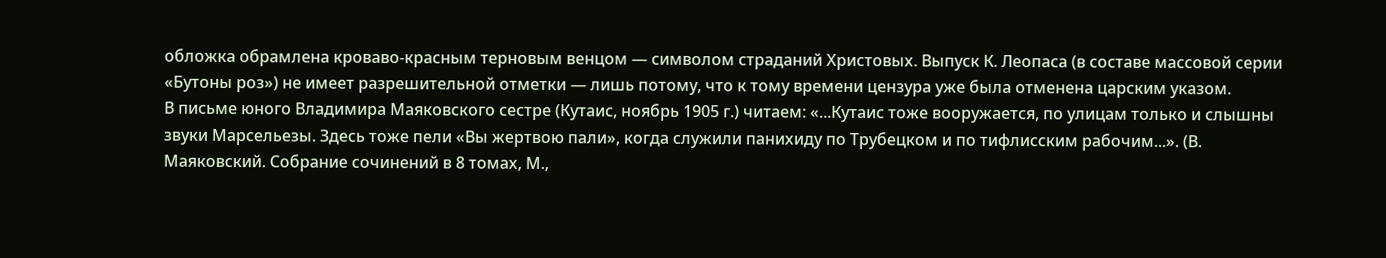обложка обрамлена кроваво-красным терновым венцом — символом страданий Христовых. Выпуск К. Леопаса (в составе массовой серии «Бутоны роз») не имеет разрешительной отметки — лишь потому, что к тому времени цензура уже была отменена царским указом.
В письме юного Владимира Маяковского сестре (Кутаис, ноябрь 1905 г.) читаем: «...Кутаис тоже вооружается, по улицам только и слышны звуки Марсельезы. Здесь тоже пели «Вы жертвою пали», когда служили панихиду по Трубецком и по тифлисским рабочим...». (В. Маяковский. Собрание сочинений в 8 томах, М.,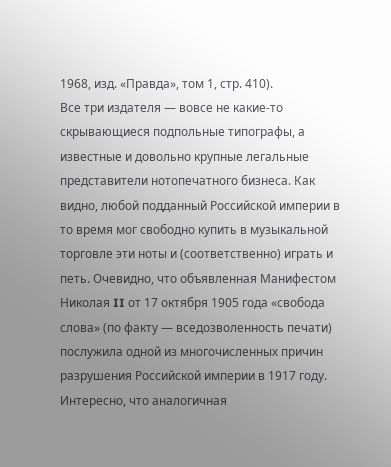1968, изд. «Правда», том 1, стр. 410).
Все три издателя — вовсе не какие-то скрывающиеся подпольные типографы, а известные и довольно крупные легальные представители нотопечатного бизнеса. Как видно, любой подданный Российской империи в то время мог свободно купить в музыкальной торговле эти ноты и (соответственно) играть и петь. Очевидно, что объявленная Манифестом Николая II от 17 октября 1905 года «свобода слова» (по факту — вседозволенность печати) послужила одной из многочисленных причин разрушения Российской империи в 1917 году.
Интересно, что аналогичная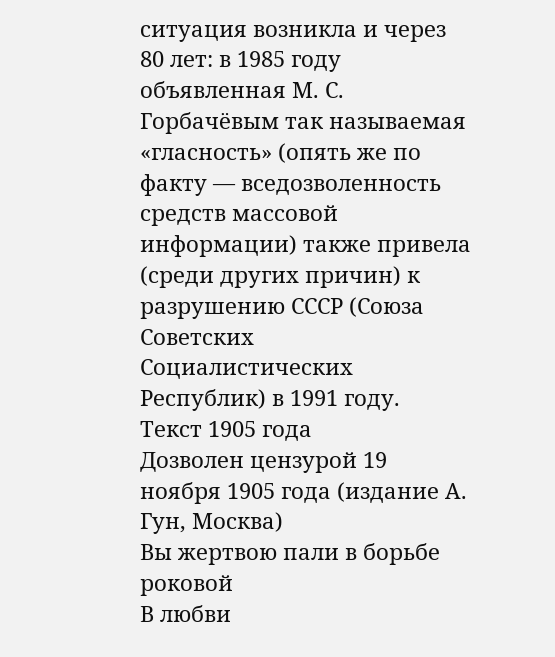ситуация возникла и через 80 лет: в 1985 году объявленная М. С. Горбачёвым так называемая «гласность» (опять же по факту — вседозволенность средств массовой информации) также привела (среди других причин) к разрушению СССР (Союза Советских Социалистических Республик) в 1991 году.
Текст 1905 года
Дозволен цензурой 19 ноября 1905 года (издание А. Гун, Москва)
Вы жертвою пали в борьбе роковой
В любви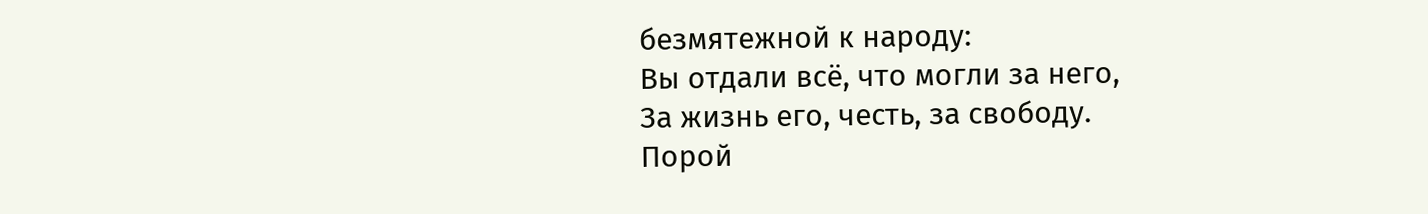безмятежной к народу:
Вы отдали всё, что могли за него,
За жизнь его, честь, за свободу.
Порой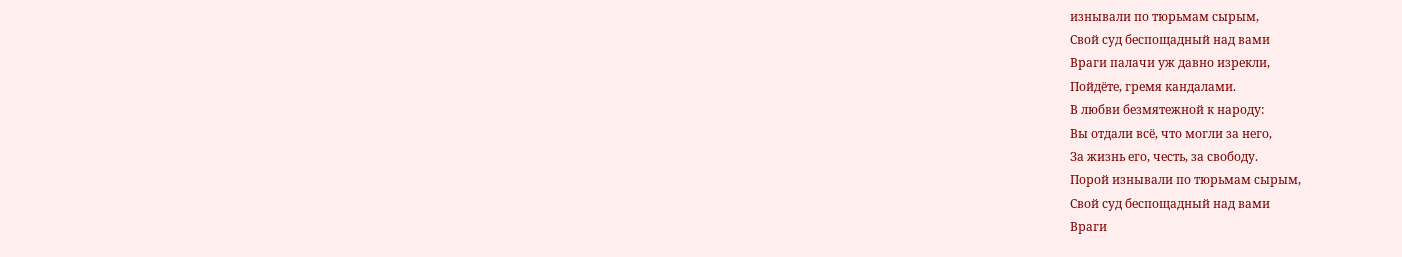изнывали по тюрьмам сырым,
Свой суд беспощадный над вами
Враги палачи уж давно изрекли,
Пойдёте, гремя кандалами.
В любви безмятежной к народу:
Вы отдали всё, что могли за него,
За жизнь его, честь, за свободу.
Порой изнывали по тюрьмам сырым,
Свой суд беспощадный над вами
Враги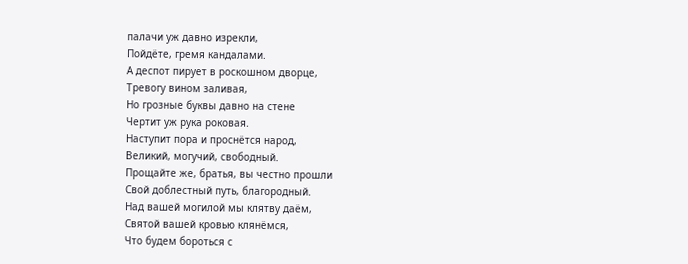палачи уж давно изрекли,
Пойдёте, гремя кандалами.
А деспот пирует в роскошном дворце,
Тревогу вином заливая,
Но грозные буквы давно на стене
Чертит уж рука роковая.
Наступит пора и проснётся народ,
Великий, могучий, свободный.
Прощайте же, братья, вы честно прошли
Свой доблестный путь, благородный.
Над вашей могилой мы клятву даём,
Святой вашей кровью клянёмся,
Что будем бороться с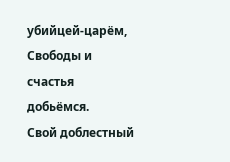убийцей-царём,
Свободы и счастья добьёмся.
Свой доблестный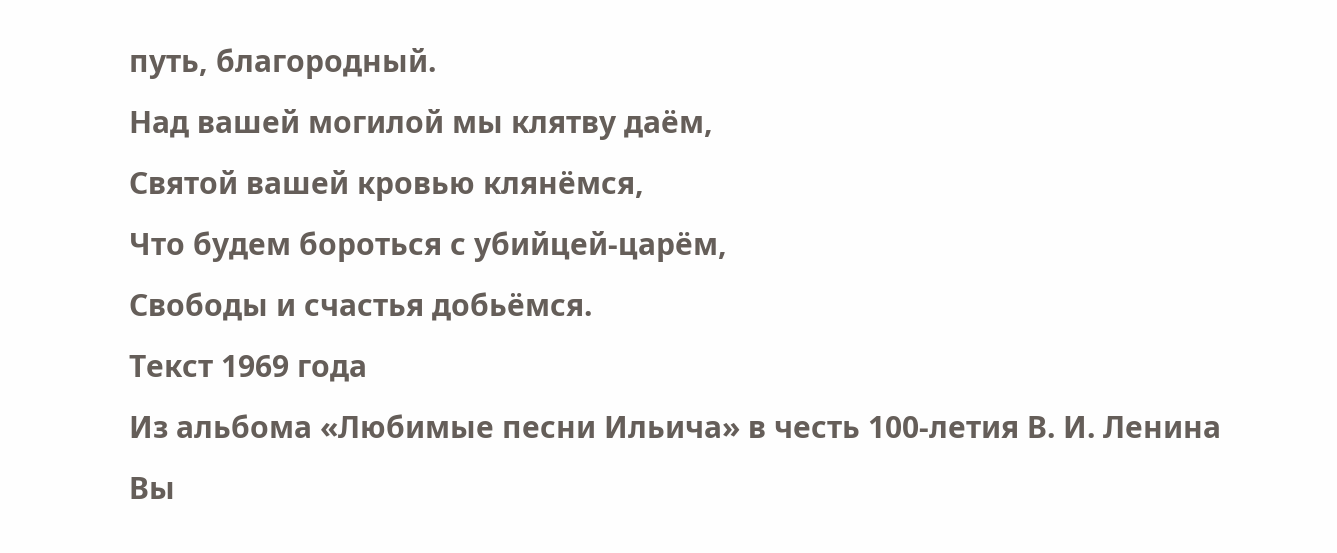путь, благородный.
Над вашей могилой мы клятву даём,
Святой вашей кровью клянёмся,
Что будем бороться с убийцей-царём,
Свободы и счастья добьёмся.
Текст 1969 года
Из альбома «Любимые песни Ильича» в честь 100-летия В. И. Ленина
Вы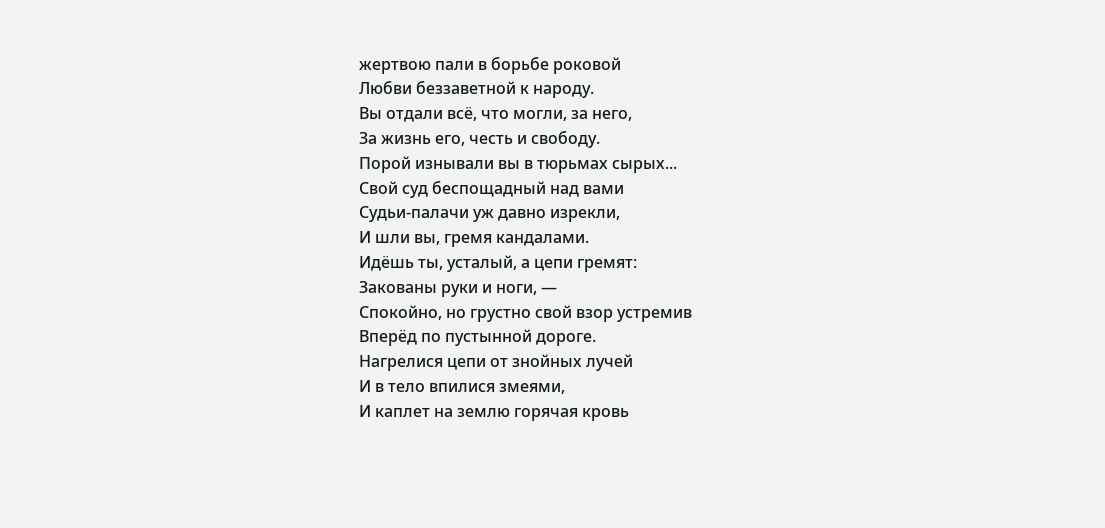жертвою пали в борьбе роковой
Любви беззаветной к народу.
Вы отдали всё, что могли, за него,
За жизнь его, честь и свободу.
Порой изнывали вы в тюрьмах сырых...
Свой суд беспощадный над вами
Судьи-палачи уж давно изрекли,
И шли вы, гремя кандалами.
Идёшь ты, усталый, а цепи гремят:
Закованы руки и ноги, —
Спокойно, но грустно свой взор устремив
Вперёд по пустынной дороге.
Нагрелися цепи от знойных лучей
И в тело впилися змеями,
И каплет на землю горячая кровь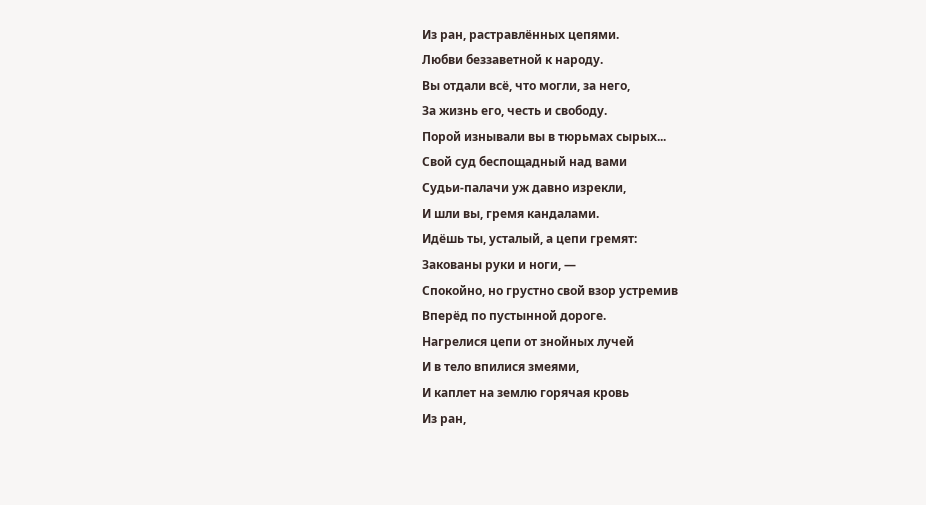Из ран, растравлённых цепями.
Любви беззаветной к народу.
Вы отдали всё, что могли, за него,
За жизнь его, честь и свободу.
Порой изнывали вы в тюрьмах сырых...
Свой суд беспощадный над вами
Судьи-палачи уж давно изрекли,
И шли вы, гремя кандалами.
Идёшь ты, усталый, а цепи гремят:
Закованы руки и ноги, —
Спокойно, но грустно свой взор устремив
Вперёд по пустынной дороге.
Нагрелися цепи от знойных лучей
И в тело впилися змеями,
И каплет на землю горячая кровь
Из ран,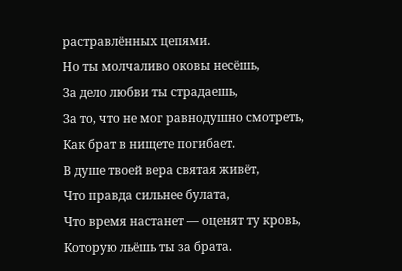растравлённых цепями.
Но ты молчаливо оковы несёшь,
За дело любви ты страдаешь,
За то, что не мог равнодушно смотреть,
Как брат в нищете погибает.
В душе твоей вера святая живёт,
Что правда сильнее булата,
Что время настанет — оценят ту кровь,
Которую льёшь ты за брата.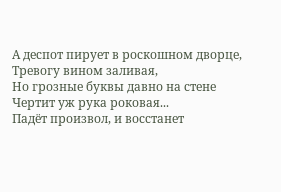А деспот пирует в роскошном дворце,
Тревогу вином заливая,
Но грозные буквы давно на стене
Чертит уж рука роковая...
Падёт произвол, и восстанет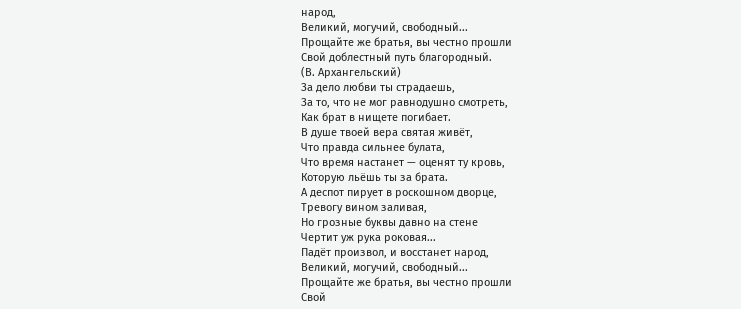народ,
Великий, могучий, свободный...
Прощайте же братья, вы честно прошли
Свой доблестный путь благородный.
(В. Архангельский)
За дело любви ты страдаешь,
За то, что не мог равнодушно смотреть,
Как брат в нищете погибает.
В душе твоей вера святая живёт,
Что правда сильнее булата,
Что время настанет — оценят ту кровь,
Которую льёшь ты за брата.
А деспот пирует в роскошном дворце,
Тревогу вином заливая,
Но грозные буквы давно на стене
Чертит уж рука роковая...
Падёт произвол, и восстанет народ,
Великий, могучий, свободный...
Прощайте же братья, вы честно прошли
Свой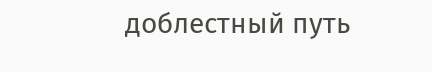доблестный путь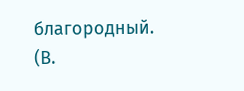благородный.
(В.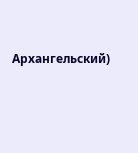Архангельский)